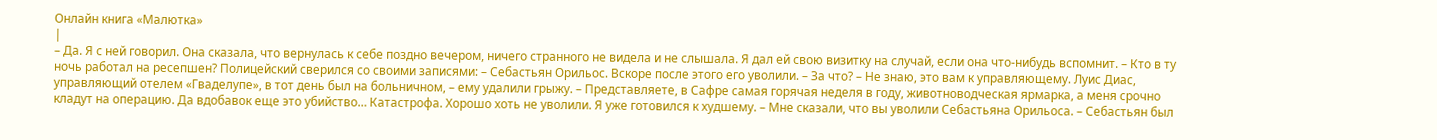Онлайн книга «Малютка»
|
– Да. Я с ней говорил. Она сказала, что вернулась к себе поздно вечером, ничего странного не видела и не слышала. Я дал ей свою визитку на случай, если она что-нибудь вспомнит. – Кто в ту ночь работал на ресепшен? Полицейский сверился со своими записями: – Себастьян Орильос. Вскоре после этого его уволили. – За что? – Не знаю, это вам к управляющему. Луис Диас, управляющий отелем «Гваделупе», в тот день был на больничном, – ему удалили грыжу. – Представляете, в Сафре самая горячая неделя в году, животноводческая ярмарка, а меня срочно кладут на операцию. Да вдобавок еще это убийство… Катастрофа. Хорошо хоть не уволили. Я уже готовился к худшему. – Мне сказали, что вы уволили Себастьяна Орильоса. – Себастьян был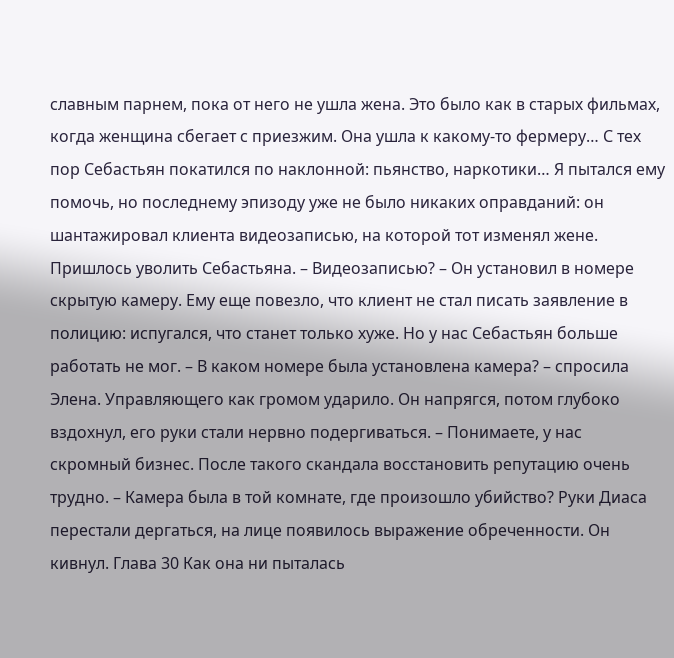славным парнем, пока от него не ушла жена. Это было как в старых фильмах, когда женщина сбегает с приезжим. Она ушла к какому-то фермеру… С тех пор Себастьян покатился по наклонной: пьянство, наркотики… Я пытался ему помочь, но последнему эпизоду уже не было никаких оправданий: он шантажировал клиента видеозаписью, на которой тот изменял жене. Пришлось уволить Себастьяна. – Видеозаписью? – Он установил в номере скрытую камеру. Ему еще повезло, что клиент не стал писать заявление в полицию: испугался, что станет только хуже. Но у нас Себастьян больше работать не мог. – В каком номере была установлена камера? – спросила Элена. Управляющего как громом ударило. Он напрягся, потом глубоко вздохнул, его руки стали нервно подергиваться. – Понимаете, у нас скромный бизнес. После такого скандала восстановить репутацию очень трудно. – Камера была в той комнате, где произошло убийство? Руки Диаса перестали дергаться, на лице появилось выражение обреченности. Он кивнул. Глава 30 Как она ни пыталась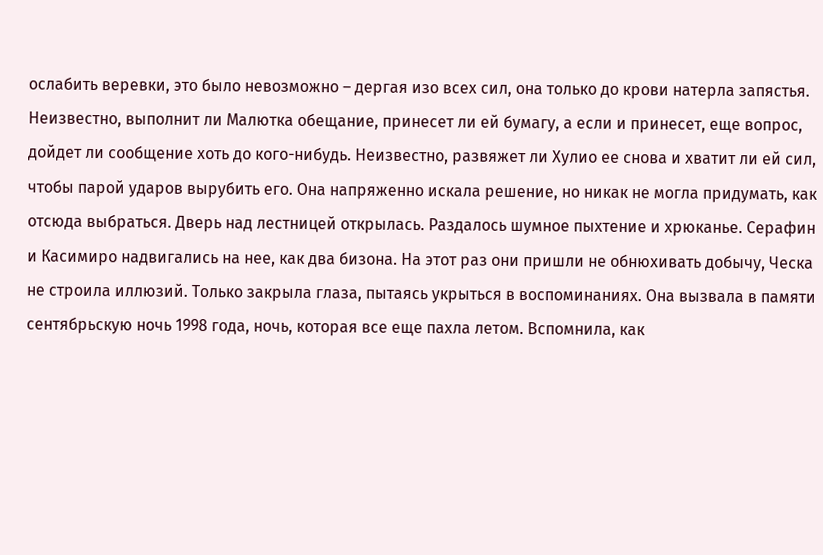ослабить веревки, это было невозможно – дергая изо всех сил, она только до крови натерла запястья. Неизвестно, выполнит ли Малютка обещание, принесет ли ей бумагу, а если и принесет, еще вопрос, дойдет ли сообщение хоть до кого-нибудь. Неизвестно, развяжет ли Хулио ее снова и хватит ли ей сил, чтобы парой ударов вырубить его. Она напряженно искала решение, но никак не могла придумать, как отсюда выбраться. Дверь над лестницей открылась. Раздалось шумное пыхтение и хрюканье. Серафин и Касимиро надвигались на нее, как два бизона. На этот раз они пришли не обнюхивать добычу, Ческа не строила иллюзий. Только закрыла глаза, пытаясь укрыться в воспоминаниях. Она вызвала в памяти сентябрьскую ночь 1998 года, ночь, которая все еще пахла летом. Вспомнила, как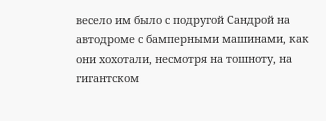весело им было с подругой Сандрой на автодроме с бамперными машинами, как они хохотали, несмотря на тошноту, на гигантском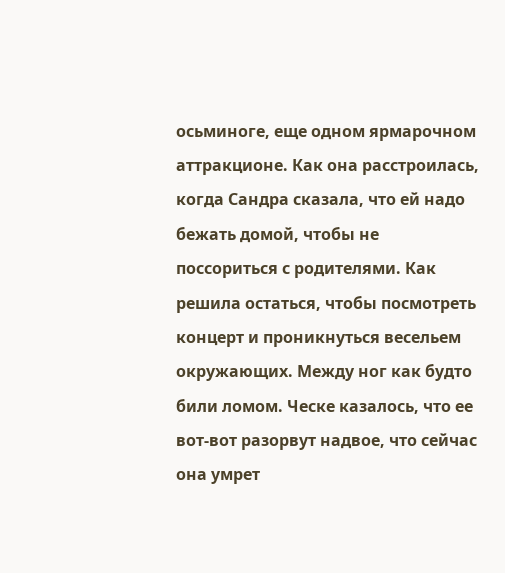осьминоге, еще одном ярмарочном аттракционе. Как она расстроилась, когда Сандра сказала, что ей надо бежать домой, чтобы не поссориться с родителями. Как решила остаться, чтобы посмотреть концерт и проникнуться весельем окружающих. Между ног как будто били ломом. Ческе казалось, что ее вот-вот разорвут надвое, что сейчас она умрет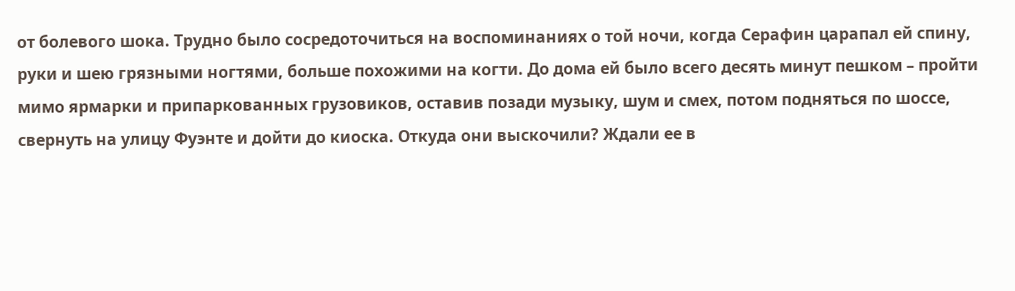от болевого шока. Трудно было сосредоточиться на воспоминаниях о той ночи, когда Серафин царапал ей спину, руки и шею грязными ногтями, больше похожими на когти. До дома ей было всего десять минут пешком – пройти мимо ярмарки и припаркованных грузовиков, оставив позади музыку, шум и смех, потом подняться по шоссе, свернуть на улицу Фуэнте и дойти до киоска. Откуда они выскочили? Ждали ее в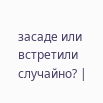засаде или встретили случайно? |